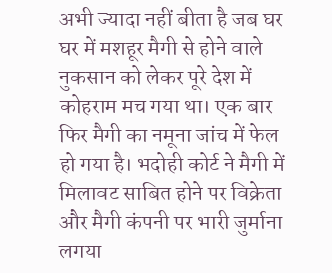अभी ज्यादा नहीं बीता है जब घर घर में मशहूर मैगी से होने वाले नुकसान को लेकर पूरे देश में कोहराम मच गया था। एक बार फिर मैगी का नमूना जांच में फेल हो गया है। भदोही कोर्ट ने मैगी में मिलावट साबित होने पर विक्रेता और मैगी कंपनी पर भारी जुर्माना लगया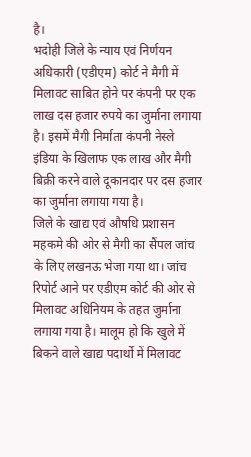है।
भदोही जिले के न्याय एवं निर्णयन अधिकारी (एडीएम) कोर्ट ने मैगी में मिलावट साबित होने पर कंपनी पर एक लाख दस हजार रुपये का जुर्माना लगाया है। इसमें मैगी निर्माता कंपनी नेस्ले इंडिया के खिलाफ एक लाख और मैगी बिक्री करने वाले दूकानदार पर दस हजार का जुर्माना लगाया गया है।
जिले के खाद्य एवं औषधि प्रशासन महकमे की ओर से मैगी का सैंपल जांच के लिए लखनऊ भेजा गया था। जांच रिपोर्ट आने पर एडीएम कोर्ट की ओर से मिलावट अधिनियम के तहत जुर्माना लगाया गया है। मालूम हो कि खुले में बिकने वाले खाद्य पदार्थो में मिलावट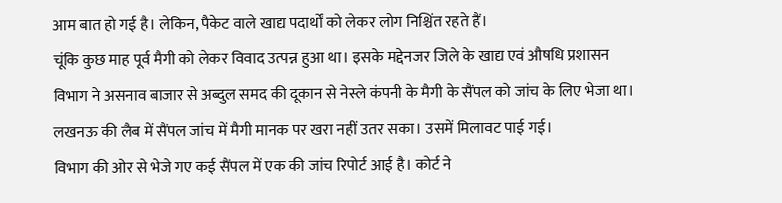आम बात हो गई है। लेकिन, पैकेट वाले खाद्य पदार्थों को लेकर लोग निश्चिंत रहते हैं।
चूंकि कुछ माह पूर्व मैगी को लेकर विवाद उत्पन्न हुआ था। इसके मद्देनजर जिले के खाद्य एवं औषधि प्रशासन विभाग ने असनाव बाजार से अब्दुल समद की दूकान से नेस्ले कंपनी के मैगी के सैंपल को जांच के लिए भेजा था। लखनऊ की लैब में सैंपल जांच में मैगी मानक पर खरा नहीं उतर सका। उसमें मिलावट पाई गई।
विभाग की ओर से भेजे गए कई सैंपल में एक की जांच रिपोर्ट आई है। कोर्ट ने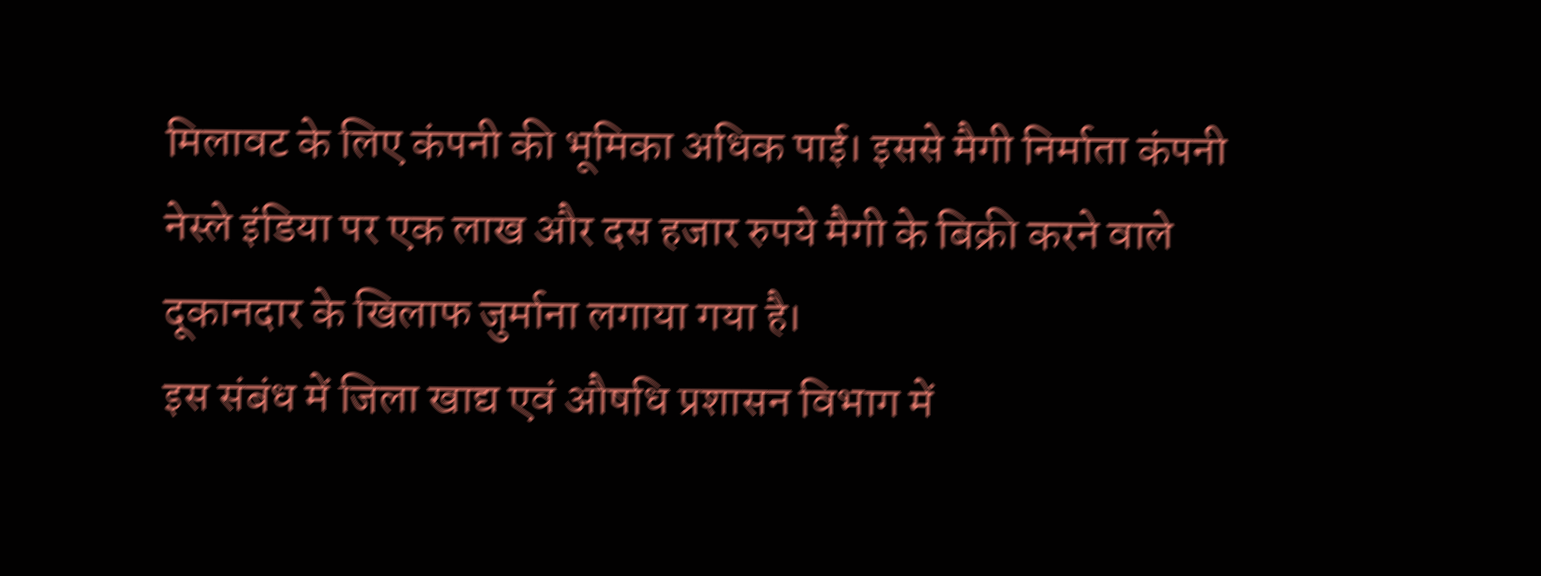मिलावट के लिए कंपनी की भूमिका अधिक पाई। इससे मैगी निर्माता कंपनी नेस्ले इंडिया पर एक लाख और दस हजार रुपये मैगी के बिक्री करने वाले दूकानदार के खिलाफ जुर्माना लगाया गया है।
इस संबंध में जिला खाद्य एवं औषधि प्रशासन विभाग में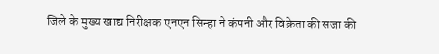जिले के मुख्य खाद्य निरीक्षक एनएन सिन्हा ने कंपनी और विक्रेता की सजा की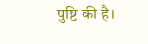पुष्टि की है।